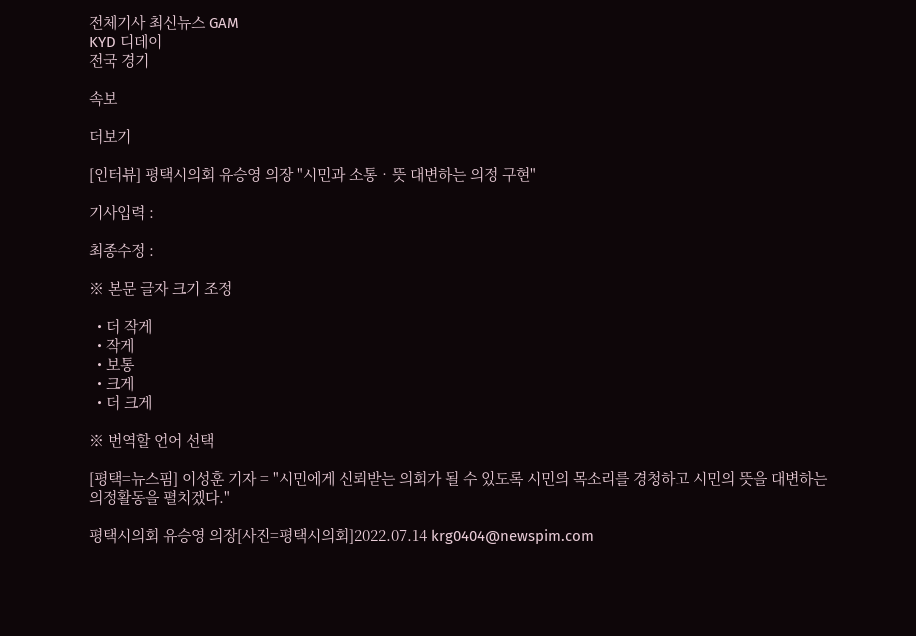전체기사 최신뉴스 GAM
KYD 디데이
전국 경기

속보

더보기

[인터뷰] 평택시의회 유승영 의장 "시민과 소통‧뜻 대변하는 의정 구현"

기사입력 :

최종수정 :

※ 본문 글자 크기 조정

  • 더 작게
  • 작게
  • 보통
  • 크게
  • 더 크게

※ 번역할 언어 선택

[평택=뉴스핌] 이성훈 기자 = "시민에게 신뢰받는 의회가 될 수 있도록 시민의 목소리를 경청하고 시민의 뜻을 대변하는 의정활동을 펼치겠다."

평택시의회 유승영 의장[사진=평택시의회]2022.07.14 krg0404@newspim.com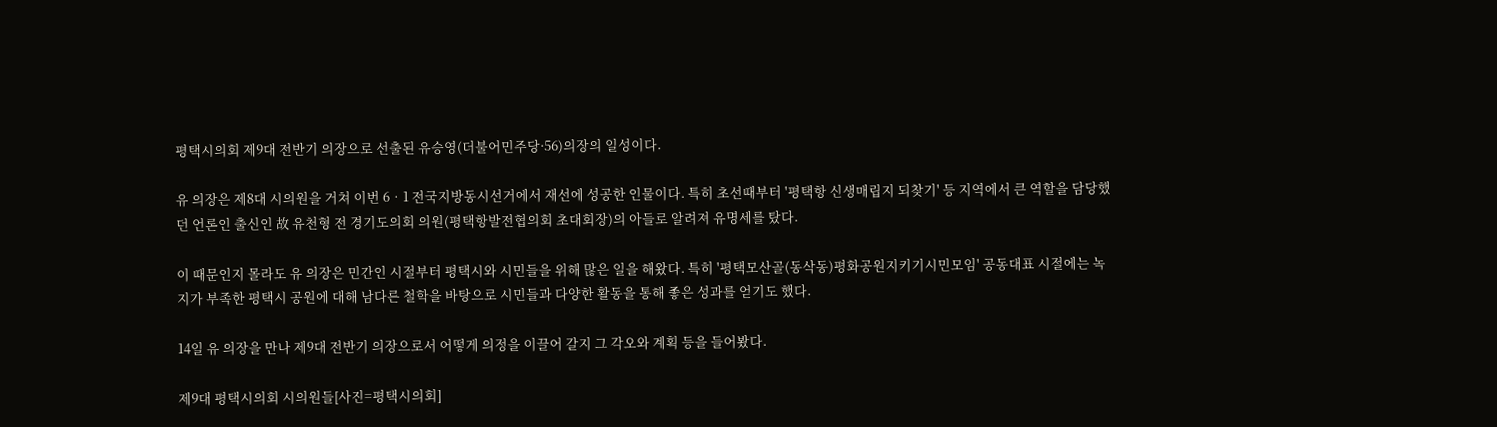평택시의회 제9대 전반기 의장으로 선출된 유승영(더불어민주당·56)의장의 일성이다.

유 의장은 제8대 시의원을 거쳐 이번 6‧1 전국지방동시선거에서 재선에 성공한 인물이다. 특히 초선때부터 '평택항 신생매립지 되찾기' 등 지역에서 큰 역할을 담당했던 언론인 출신인 故 유천형 전 경기도의회 의원(평택항발전협의회 초대회장)의 아들로 알려져 유명세를 탔다.

이 때문인지 몰라도 유 의장은 민간인 시절부터 평택시와 시민들을 위해 많은 일을 해왔다. 특히 '평택모산골(동삭동)평화공원지키기시민모임' 공동대표 시절에는 녹지가 부족한 평택시 공원에 대해 남다른 철학을 바탕으로 시민들과 다양한 활동을 통해 좋은 성과를 얻기도 했다.

14일 유 의장을 만나 제9대 전반기 의장으로서 어떻게 의정을 이끌어 갈지 그 각오와 계획 등을 들어봤다.

제9대 평택시의회 시의원들[사진=평택시의회]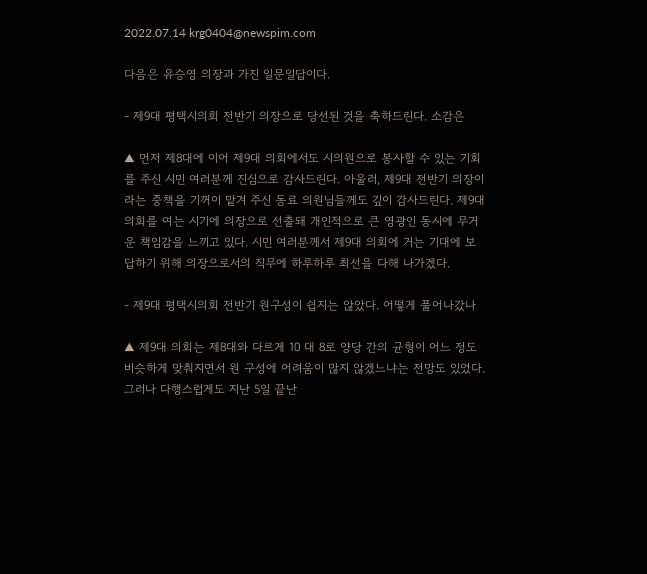2022.07.14 krg0404@newspim.com

다음은 유승영 의장과 가진 일문일답이다.

- 제9대 평택시의회 전반기 의장으로 당선된 것을 축하드린다. 소감은

▲ 먼저 제8대에 이어 제9대 의회에서도 시의원으로 봉사할 수 있는 기회를 주신 시민 여러분께 진심으로 감사드린다. 아울러, 제9대 전반기 의장이라는 중책을 기꺼이 맡겨 주신 동료 의원님들께도 깊이 감사드린다. 제9대 의회를 여는 시기에 의장으로 선출돼 개인적으로 큰 영광인 동시에 무거운 책임감을 느끼고 있다. 시민 여러분께서 제9대 의회에 거는 기대에 보답하기 위해 의장으로서의 직무에 하루하루 최선을 다해 나가겠다.

- 제9대 평택시의회 전반기 원구성이 쉽지는 않았다. 어떻게 풀어나갔나

▲ 제9대 의회는 제8대와 다르게 10 대 8로 양당 간의 균형이 어느 정도 비슷하게 맞춰지면서 원 구성에 어려움이 많지 않겠느냐는 전망도 있었다. 그러나 다행스럽게도 지난 5일 끝난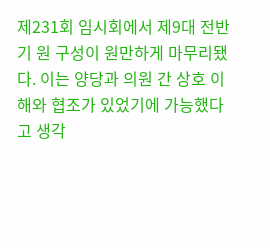제231회 임시회에서 제9대 전반기 원 구성이 원만하게 마무리됐다. 이는 양당과 의원 간 상호 이해와 협조가 있었기에 가능했다고 생각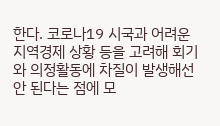한다. 코로나19 시국과 어려운 지역경제 상황 등을 고려해 회기와 의정활동에 차질이 발생해선 안 된다는 점에 모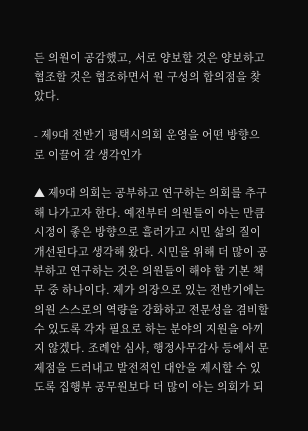든 의원이 공감했고, 서로 양보할 것은 양보하고 협조할 것은 협조하면서 원 구성의 합의점을 찾았다.

- 제9대 전반기 평택시의회 운영을 어떤 방향으로 이끌어 갈 생각인가

▲ 제9대 의회는 공부하고 연구하는 의회를 추구해 나가고자 한다. 예전부터 의원들이 아는 만큼 시정이 좋은 방향으로 흘러가고 시민 삶의 질이 개선된다고 생각해 왔다. 시민을 위해 더 많이 공부하고 연구하는 것은 의원들이 해야 할 기본 책무 중 하나이다. 제가 의장으로 있는 전반기에는 의원 스스로의 역량을 강화하고 전문성을 겸비할 수 있도록 각자 필요로 하는 분야의 지원을 아끼지 않겠다. 조례안 심사, 행정사무감사 등에서 문제점을 드러내고 발전적인 대안을 제시할 수 있도록 집행부 공무원보다 더 많이 아는 의회가 되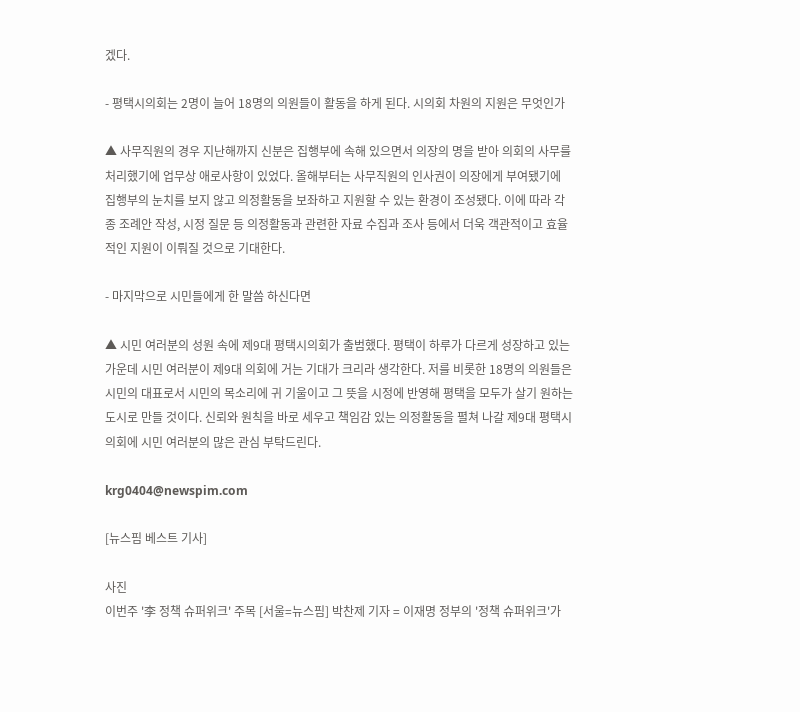겠다.

- 평택시의회는 2명이 늘어 18명의 의원들이 활동을 하게 된다. 시의회 차원의 지원은 무엇인가

▲ 사무직원의 경우 지난해까지 신분은 집행부에 속해 있으면서 의장의 명을 받아 의회의 사무를 처리했기에 업무상 애로사항이 있었다. 올해부터는 사무직원의 인사권이 의장에게 부여됐기에 집행부의 눈치를 보지 않고 의정활동을 보좌하고 지원할 수 있는 환경이 조성됐다. 이에 따라 각종 조례안 작성, 시정 질문 등 의정활동과 관련한 자료 수집과 조사 등에서 더욱 객관적이고 효율적인 지원이 이뤄질 것으로 기대한다.

- 마지막으로 시민들에게 한 말씀 하신다면

▲ 시민 여러분의 성원 속에 제9대 평택시의회가 출범했다. 평택이 하루가 다르게 성장하고 있는 가운데 시민 여러분이 제9대 의회에 거는 기대가 크리라 생각한다. 저를 비롯한 18명의 의원들은 시민의 대표로서 시민의 목소리에 귀 기울이고 그 뜻을 시정에 반영해 평택을 모두가 살기 원하는 도시로 만들 것이다. 신뢰와 원칙을 바로 세우고 책임감 있는 의정활동을 펼쳐 나갈 제9대 평택시의회에 시민 여러분의 많은 관심 부탁드린다.

krg0404@newspim.com

[뉴스핌 베스트 기사]

사진
이번주 '李 정책 슈퍼위크' 주목 [서울=뉴스핌] 박찬제 기자 = 이재명 정부의 '정책 슈퍼위크'가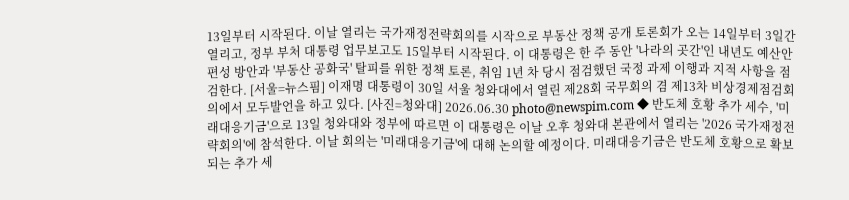13일부터 시작된다. 이날 열리는 국가재정전략회의를 시작으로 부동산 정책 공개 토론회가 오는 14일부터 3일간 열리고, 정부 부처 대통령 업무보고도 15일부터 시작된다. 이 대통령은 한 주 동안 '나라의 곳간'인 내년도 예산안 편성 방안과 '부동산 공화국' 탈피를 위한 정책 토론, 취임 1년 차 당시 점검했던 국정 과제 이행과 지적 사항을 점검한다. [서울=뉴스핌] 이재명 대통령이 30일 서울 청와대에서 열린 제28회 국무회의 겸 제13차 비상경제점검회의에서 모두발언을 하고 있다. [사진=청와대] 2026.06.30 photo@newspim.com ◆ 반도체 호황 추가 세수, '미래대응기금'으로 13일 청와대와 정부에 따르면 이 대통령은 이날 오후 청와대 본관에서 열리는 '2026 국가재정전략회의'에 참석한다. 이날 회의는 '미래대응기금'에 대해 논의할 예정이다. 미래대응기금은 반도체 호황으로 확보되는 추가 세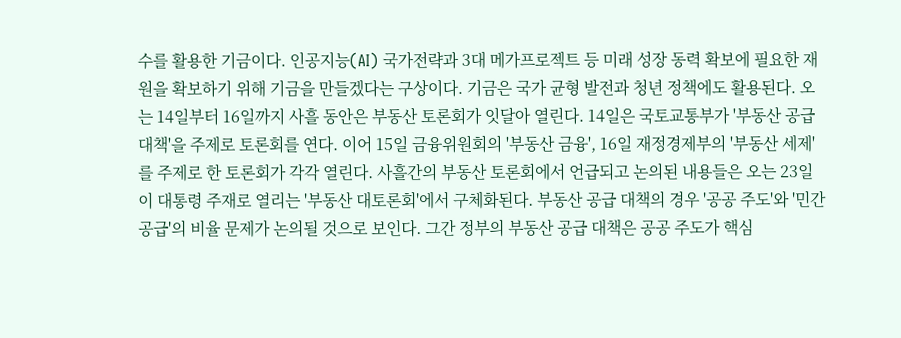수를 활용한 기금이다. 인공지능(AI) 국가전략과 3대 메가프로젝트 등 미래 성장 동력 확보에 필요한 재원을 확보하기 위해 기금을 만들겠다는 구상이다. 기금은 국가 균형 발전과 청년 정책에도 활용된다. 오는 14일부터 16일까지 사흘 동안은 부동산 토론회가 잇달아 열린다. 14일은 국토교통부가 '부동산 공급 대책'을 주제로 토론회를 연다. 이어 15일 금융위원회의 '부동산 금융', 16일 재정경제부의 '부동산 세제'를 주제로 한 토론회가 각각 열린다. 사흘간의 부동산 토론회에서 언급되고 논의된 내용들은 오는 23일 이 대통령 주재로 열리는 '부동산 대토론회'에서 구체화된다. 부동산 공급 대책의 경우 '공공 주도'와 '민간 공급'의 비율 문제가 논의될 것으로 보인다. 그간 정부의 부동산 공급 대책은 공공 주도가 핵심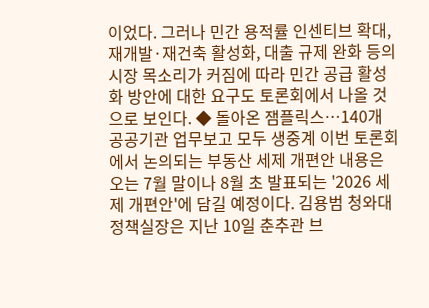이었다. 그러나 민간 용적률 인센티브 확대, 재개발·재건축 활성화, 대출 규제 완화 등의 시장 목소리가 커짐에 따라 민간 공급 활성화 방안에 대한 요구도 토론회에서 나올 것으로 보인다. ◆ 돌아온 잼플릭스…140개 공공기관 업무보고 모두 생중계 이번 토론회에서 논의되는 부동산 세제 개편안 내용은 오는 7월 말이나 8월 초 발표되는 '2026 세제 개편안'에 담길 예정이다. 김용범 청와대 정책실장은 지난 10일 춘추관 브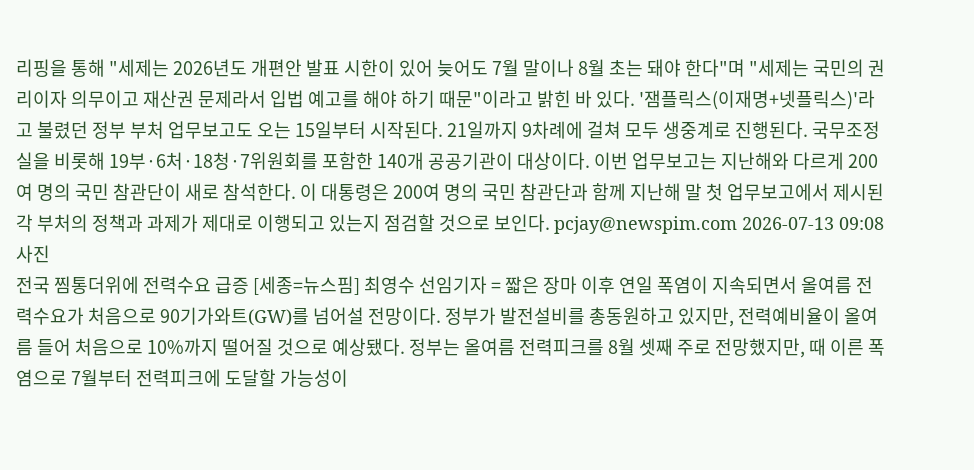리핑을 통해 "세제는 2026년도 개편안 발표 시한이 있어 늦어도 7월 말이나 8월 초는 돼야 한다"며 "세제는 국민의 권리이자 의무이고 재산권 문제라서 입법 예고를 해야 하기 때문"이라고 밝힌 바 있다. '잼플릭스(이재명+넷플릭스)'라고 불렸던 정부 부처 업무보고도 오는 15일부터 시작된다. 21일까지 9차례에 걸쳐 모두 생중계로 진행된다. 국무조정실을 비롯해 19부·6처·18청·7위원회를 포함한 140개 공공기관이 대상이다. 이번 업무보고는 지난해와 다르게 200여 명의 국민 참관단이 새로 참석한다. 이 대통령은 200여 명의 국민 참관단과 함께 지난해 말 첫 업무보고에서 제시된 각 부처의 정책과 과제가 제대로 이행되고 있는지 점검할 것으로 보인다. pcjay@newspim.com 2026-07-13 09:08
사진
전국 찜통더위에 전력수요 급증 [세종=뉴스핌] 최영수 선임기자 = 짧은 장마 이후 연일 폭염이 지속되면서 올여름 전력수요가 처음으로 90기가와트(GW)를 넘어설 전망이다. 정부가 발전설비를 총동원하고 있지만, 전력예비율이 올여름 들어 처음으로 10%까지 떨어질 것으로 예상됐다. 정부는 올여름 전력피크를 8월 셋째 주로 전망했지만, 때 이른 폭염으로 7월부터 전력피크에 도달할 가능성이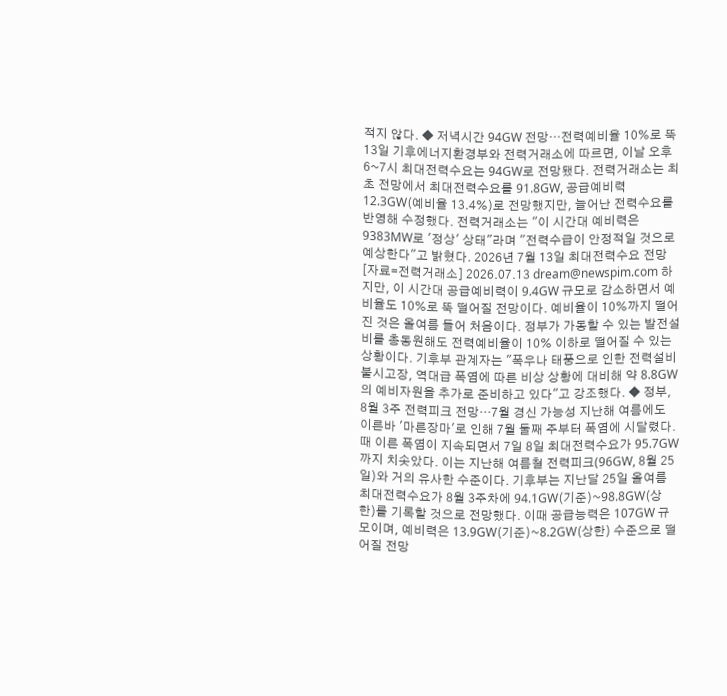적지 않다. ◆ 저녁시간 94GW 전망…전력예비율 10%로 뚝 13일 기후에너지환경부와 전력거래소에 따르면, 이날 오후 6~7시 최대전력수요는 94GW로 전망됐다. 전력거래소는 최초 전망에서 최대전력수요를 91.8GW, 공급예비력 12.3GW(예비율 13.4%)로 전망했지만, 늘어난 전력수요를 반영해 수정했다. 전력거래소는 "이 시간대 예비력은 9383MW로 '정상' 상태"라며 "전력수급이 안정적일 것으로 예상한다"고 밝혔다. 2026년 7월 13일 최대전력수요 전망 [자료=전력거래소] 2026.07.13 dream@newspim.com 하지만, 이 시간대 공급예비력이 9.4GW 규모로 감소하면서 예비율도 10%로 뚝 떨어질 전망이다. 예비율이 10%까지 떨어진 것은 올여름 들어 처음이다. 정부가 가동할 수 있는 발전설비를 총동원해도 전력예비율이 10% 이하로 떨어질 수 있는 상황이다. 기후부 관계자는 "폭우나 태풍으로 인한 전력설비 불시고장, 역대급 폭염에 따른 비상 상황에 대비해 약 8.8GW의 예비자원을 추가로 준비하고 있다"고 강조했다. ◆ 정부, 8월 3주 전력피크 전망…7월 경신 가능성 지난해 여름에도 이른바 '마른장마'로 인해 7월 둘째 주부터 폭염에 시달렸다. 때 이른 폭염이 지속되면서 7일 8일 최대전력수요가 95.7GW까지 치솟았다. 이는 지난해 여름철 전력피크(96GW, 8월 25일)와 거의 유사한 수준이다. 기후부는 지난달 25일 올여름 최대전력수요가 8월 3주차에 94.1GW(기준)~98.8GW(상한)를 기록할 것으로 전망했다. 이때 공급능력은 107GW 규모이며, 예비력은 13.9GW(기준)~8.2GW(상한) 수준으로 떨어질 전망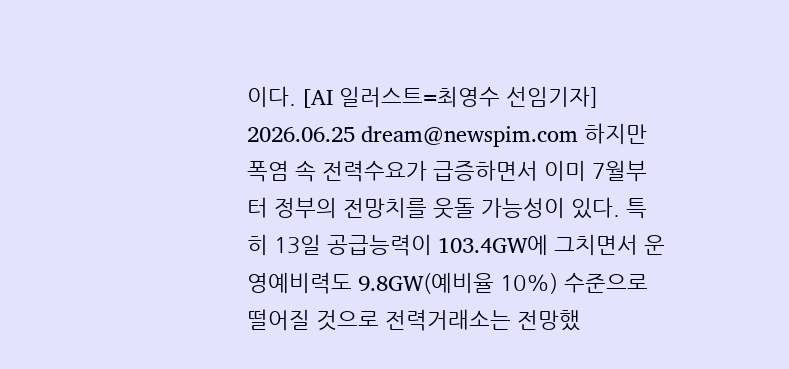이다. [AI 일러스트=최영수 선임기자] 2026.06.25 dream@newspim.com 하지만 폭염 속 전력수요가 급증하면서 이미 7월부터 정부의 전망치를 웃돌 가능성이 있다. 특히 13일 공급능력이 103.4GW에 그치면서 운영예비력도 9.8GW(예비율 10%) 수준으로 떨어질 것으로 전력거래소는 전망했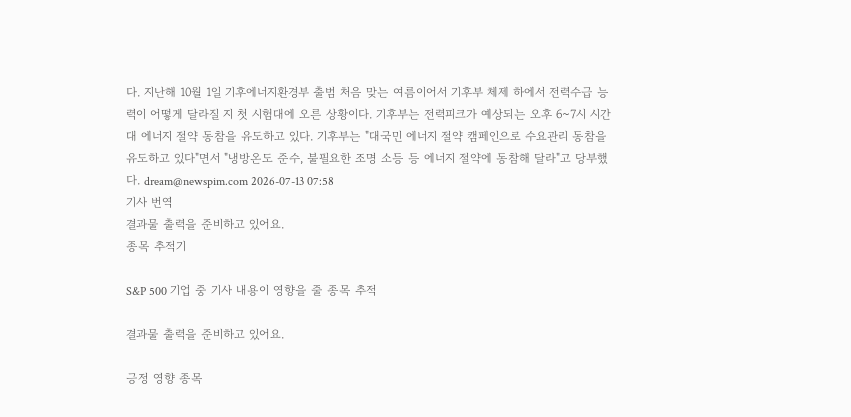다. 지난해 10월 1일 기후에너지환경부 출범 처음 맞는 여름이어서 기후부 체제 하에서 전력수급 능력이 어떻게 달라질 지 첫 시험대에 오른 상황이다. 기후부는 전력피크가 예상되는 오후 6~7시 시간대 에너지 절약 동참을 유도하고 있다. 기후부는 "대국민 에너지 절약 캠페인으로 수요관리 동참을 유도하고 있다"면서 "냉방온도 준수, 불필요한 조명 소등 등 에너지 절약에 동참해 달라"고 당부했다. dream@newspim.com 2026-07-13 07:58
기사 번역
결과물 출력을 준비하고 있어요.
종목 추적기

S&P 500 기업 중 기사 내용이 영향을 줄 종목 추적

결과물 출력을 준비하고 있어요.

긍정 영향 종목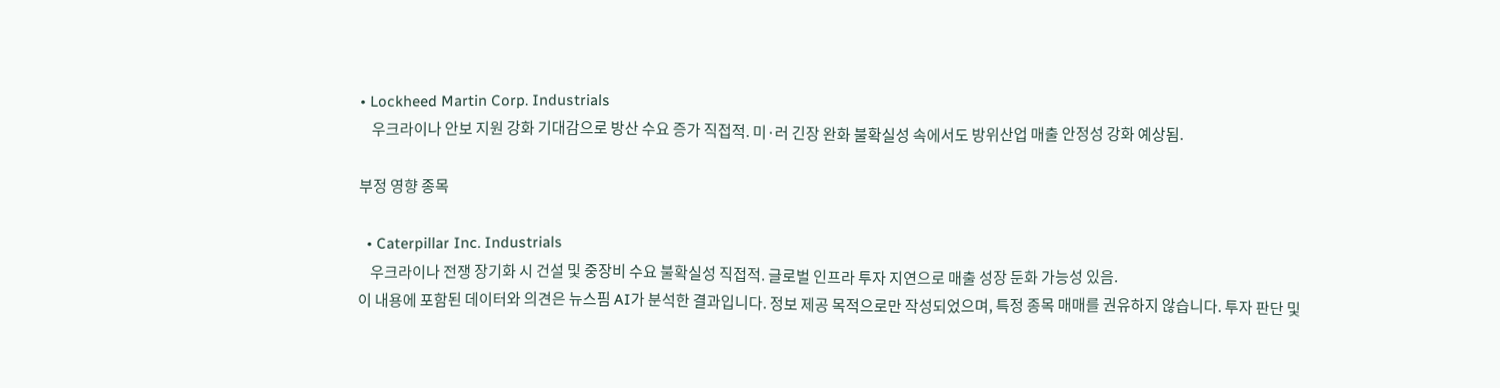• Lockheed Martin Corp. Industrials
    우크라이나 안보 지원 강화 기대감으로 방산 수요 증가 직접적. 미·러 긴장 완화 불확실성 속에서도 방위산업 매출 안정성 강화 예상됨.

부정 영향 종목

  • Caterpillar Inc. Industrials
    우크라이나 전쟁 장기화 시 건설 및 중장비 수요 불확실성 직접적. 글로벌 인프라 투자 지연으로 매출 성장 둔화 가능성 있음.
이 내용에 포함된 데이터와 의견은 뉴스핌 AI가 분석한 결과입니다. 정보 제공 목적으로만 작성되었으며, 특정 종목 매매를 권유하지 않습니다. 투자 판단 및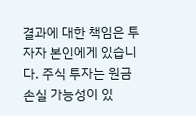결과에 대한 책임은 투자자 본인에게 있습니다. 주식 투자는 원금 손실 가능성이 있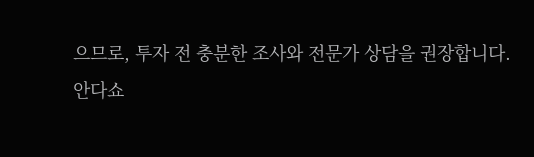으므로, 투자 전 충분한 조사와 전문가 상담을 권장합니다.
안다쇼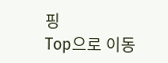핑
Top으로 이동